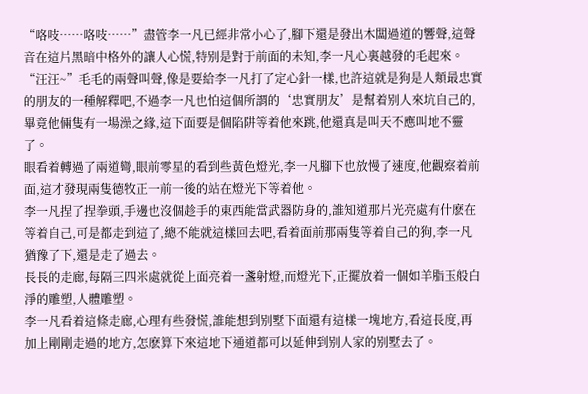“咯吱……咯吱……”盡管李一凡已經非常小心了,腳下還是發出木闆過道的響聲,這聲音在這片黑暗中格外的讓人心慌,特别是對于前面的未知,李一凡心裏越發的毛起來。
“汪汪~”毛毛的兩聲叫聲,像是要給李一凡打了定心針一樣,也許這就是狗是人類最忠實的朋友的一種解釋吧,不過李一凡也怕這個所謂的‘忠實朋友’是幫着别人來坑自己的,畢竟他倆隻有一場澡之緣,這下面要是個陷阱等着他來跳,他還真是叫天不應叫地不靈了。
眼看着轉過了兩道彎,眼前零星的看到些黃色燈光,李一凡腳下也放慢了速度,他觀察着前面,這才發現兩隻德牧正一前一後的站在燈光下等着他。
李一凡捏了捏拳頭,手邊也沒個趁手的東西能當武器防身的,誰知道那片光亮處有什麽在等着自己,可是都走到這了,總不能就這樣回去吧,看着面前那兩隻等着自己的狗,李一凡猶豫了下,還是走了過去。
長長的走廊,每隔三四米處就從上面亮着一盞射燈,而燈光下,正擺放着一個如羊脂玉般白淨的雕塑,人體雕塑。
李一凡看着這條走廊,心理有些發慌,誰能想到别墅下面還有這樣一塊地方,看這長度,再加上剛剛走過的地方,怎麽算下來這地下通道都可以延伸到别人家的别墅去了。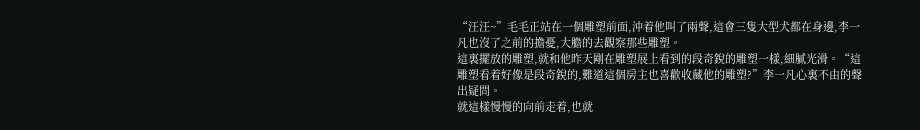“汪汪~”毛毛正站在一個雕塑前面,沖着他叫了兩聲,這會三隻大型犬都在身邊,李一凡也沒了之前的擔憂,大膽的去觀察那些雕塑。
這裏擺放的雕塑,就和他昨天剛在雕塑展上看到的段奇銳的雕塑一樣,細膩光滑。“這雕塑看着好像是段奇銳的,難道這個房主也喜歡收藏他的雕塑?”李一凡心裏不由的聲出疑問。
就這樣慢慢的向前走着,也就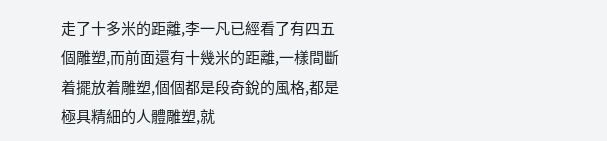走了十多米的距離,李一凡已經看了有四五個雕塑,而前面還有十幾米的距離,一樣間斷着擺放着雕塑,個個都是段奇銳的風格,都是極具精細的人體雕塑,就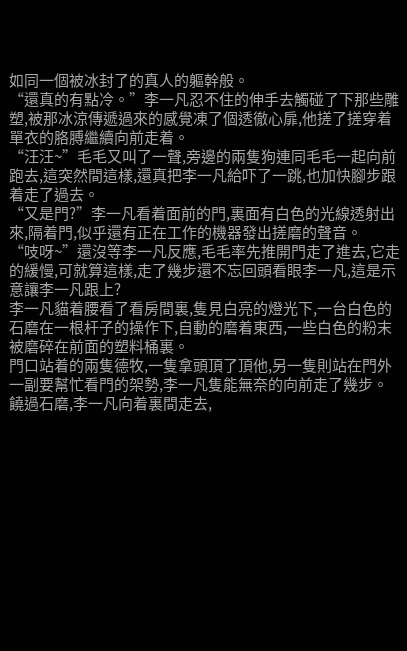如同一個被冰封了的真人的軀幹般。
“還真的有點冷。”李一凡忍不住的伸手去觸碰了下那些雕塑,被那冰涼傳遞過來的感覺凍了個透徹心扉,他搓了搓穿着單衣的胳膊繼續向前走着。
“汪汪~”毛毛又叫了一聲,旁邊的兩隻狗連同毛毛一起向前跑去,這突然間這樣,還真把李一凡給吓了一跳,也加快腳步跟着走了過去。
“又是門?”李一凡看着面前的門,裏面有白色的光線透射出來,隔着門,似乎還有正在工作的機器發出搓磨的聲音。
“吱呀~”還沒等李一凡反應,毛毛率先推開門走了進去,它走的緩慢,可就算這樣,走了幾步還不忘回頭看眼李一凡,這是示意讓李一凡跟上?
李一凡貓着腰看了看房間裏,隻見白亮的燈光下,一台白色的石磨在一根杆子的操作下,自動的磨着東西,一些白色的粉末被磨碎在前面的塑料桶裏。
門口站着的兩隻德牧,一隻拿頭頂了頂他,另一隻則站在門外一副要幫忙看門的架勢,李一凡隻能無奈的向前走了幾步。
饒過石磨,李一凡向着裏間走去,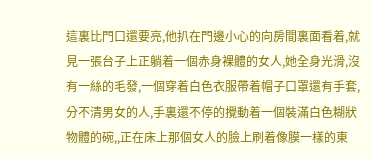這裏比門口還要亮,他扒在門邊小心的向房間裏面看着,就見一張台子上正躺着一個赤身裸體的女人,她全身光滑,沒有一絲的毛發,一個穿着白色衣服帶着帽子口罩還有手套,分不清男女的人,手裏還不停的攪動着一個裝滿白色糊狀物體的碗,,正在床上那個女人的臉上刷着像膜一樣的東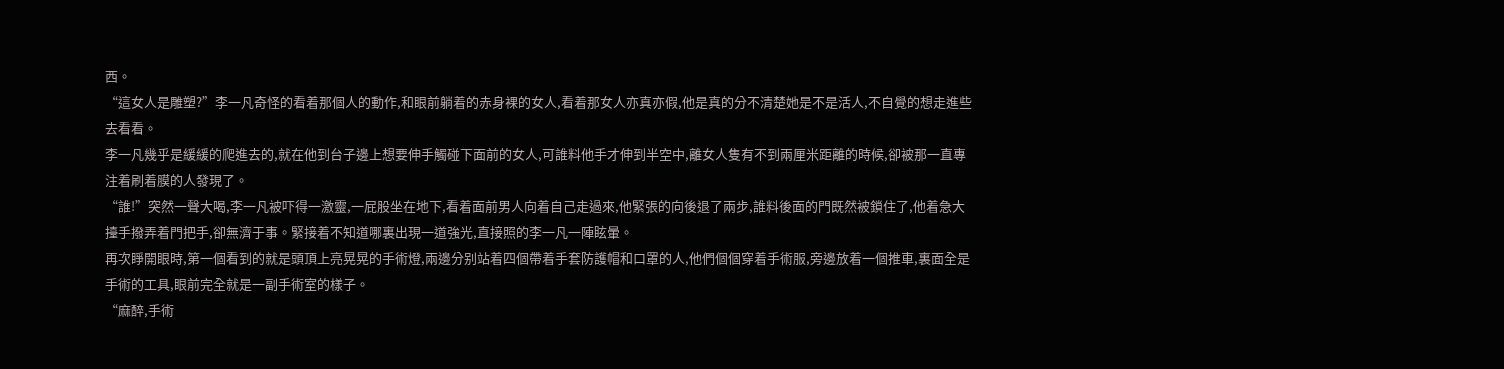西。
“這女人是雕塑?”李一凡奇怪的看着那個人的動作,和眼前躺着的赤身裸的女人,看着那女人亦真亦假,他是真的分不清楚她是不是活人,不自覺的想走進些去看看。
李一凡幾乎是緩緩的爬進去的,就在他到台子邊上想要伸手觸碰下面前的女人,可誰料他手才伸到半空中,離女人隻有不到兩厘米距離的時候,卻被那一直專注着刷着膜的人發現了。
“誰!”突然一聲大喝,李一凡被吓得一激靈,一屁股坐在地下,看着面前男人向着自己走過來,他緊張的向後退了兩步,誰料後面的門既然被鎖住了,他着急大擡手撥弄着門把手,卻無濟于事。緊接着不知道哪裏出現一道強光,直接照的李一凡一陣眩暈。
再次睜開眼時,第一個看到的就是頭頂上亮晃晃的手術燈,兩邊分别站着四個帶着手套防護帽和口罩的人,他們個個穿着手術服,旁邊放着一個推車,裏面全是手術的工具,眼前完全就是一副手術室的樣子。
“麻醉,手術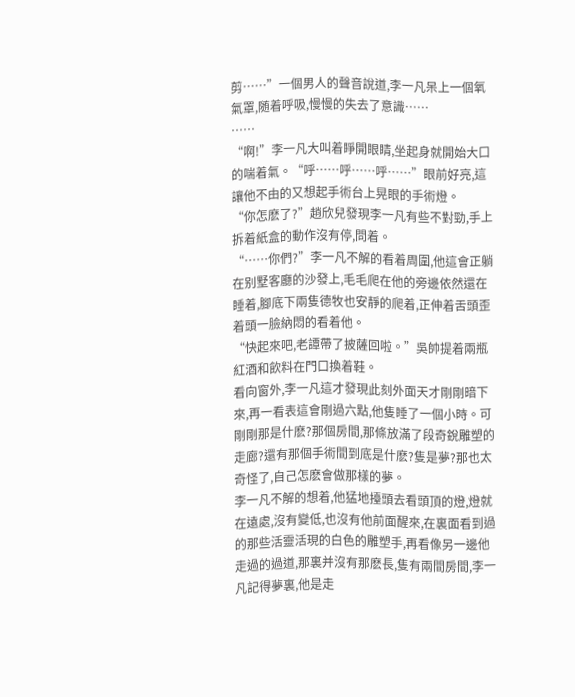剪……”一個男人的聲音說道,李一凡呆上一個氧氣罩,随着呼吸,慢慢的失去了意識……
……
“啊!”李一凡大叫着睜開眼睛,坐起身就開始大口的喘着氣。“呼……呼……呼……”眼前好亮,這讓他不由的又想起手術台上晃眼的手術燈。
“你怎麽了?”趙欣兒發現李一凡有些不對勁,手上拆着紙盒的動作沒有停,問着。
“……你們?”李一凡不解的看着周圍,他這會正躺在别墅客廳的沙發上,毛毛爬在他的旁邊依然還在睡着,腳底下兩隻德牧也安靜的爬着,正伸着舌頭歪着頭一臉納悶的看着他。
“快起來吧,老譚帶了披薩回啦。”吳帥提着兩瓶紅酒和飲料在門口換着鞋。
看向窗外,李一凡這才發現此刻外面天才剛剛暗下來,再一看表這會剛過六點,他隻睡了一個小時。可剛剛那是什麽?那個房間,那條放滿了段奇銳雕塑的走廊?還有那個手術間到底是什麽?隻是夢?那也太奇怪了,自己怎麽會做那樣的夢。
李一凡不解的想着,他猛地擡頭去看頭頂的燈,燈就在遠處,沒有變低,也沒有他前面醒來,在裏面看到過的那些活靈活現的白色的雕塑手,再看像另一邊他走過的過道,那裏并沒有那麽長,隻有兩間房間,李一凡記得夢裏,他是走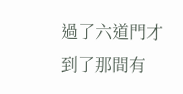過了六道門才到了那間有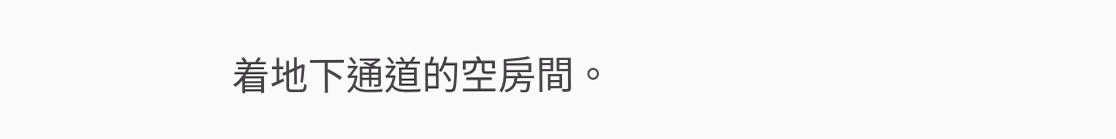着地下通道的空房間。